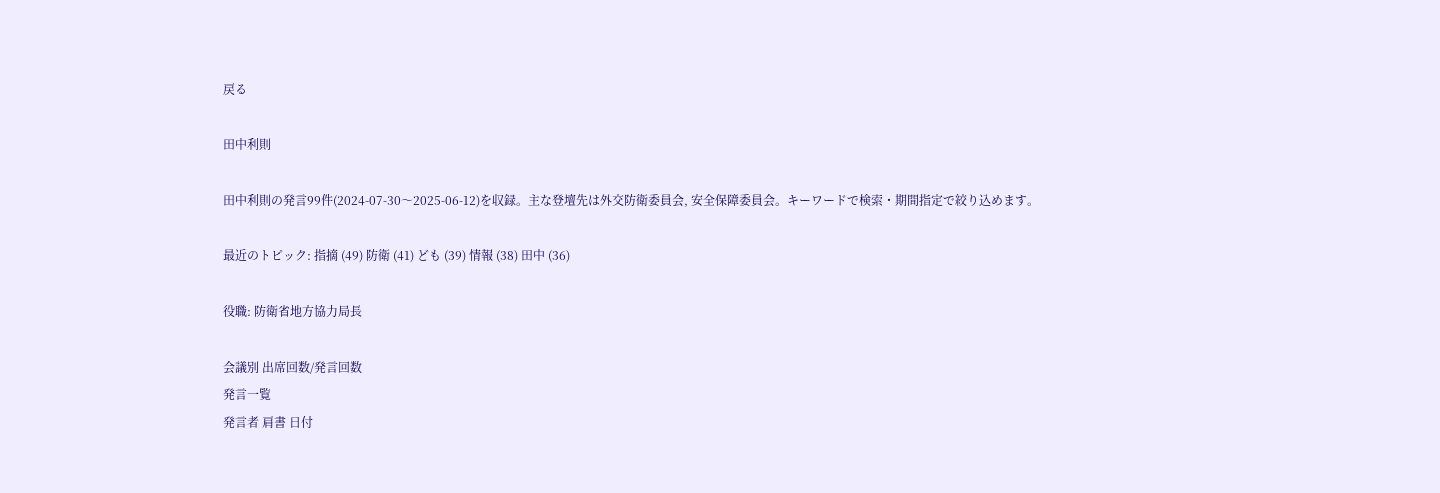戻る

田中利則

田中利則の発言99件(2024-07-30〜2025-06-12)を収録。主な登壇先は外交防衛委員会, 安全保障委員会。キーワードで検索・期間指定で絞り込めます。

最近のトピック: 指摘 (49) 防衛 (41) ども (39) 情報 (38) 田中 (36)

役職: 防衛省地方協力局長

会議別 出席回数/発言回数
発言一覧
発言者 肩書 日付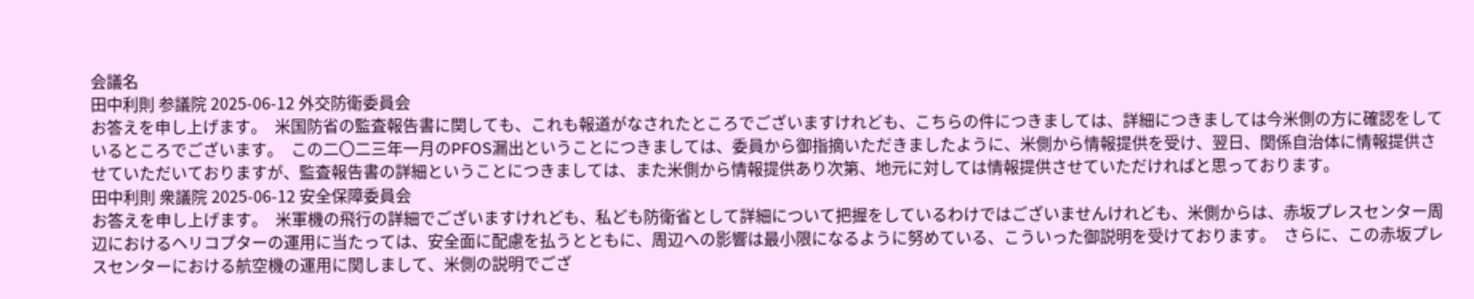会議名
田中利則 参議院 2025-06-12 外交防衛委員会
お答えを申し上げます。  米国防省の監査報告書に関しても、これも報道がなされたところでございますけれども、こちらの件につきましては、詳細につきましては今米側の方に確認をしているところでございます。  この二〇二三年一月のPFOS漏出ということにつきましては、委員から御指摘いただきましたように、米側から情報提供を受け、翌日、関係自治体に情報提供させていただいておりますが、監査報告書の詳細ということにつきましては、また米側から情報提供あり次第、地元に対しては情報提供させていただければと思っております。
田中利則 衆議院 2025-06-12 安全保障委員会
お答えを申し上げます。  米軍機の飛行の詳細でございますけれども、私ども防衛省として詳細について把握をしているわけではございませんけれども、米側からは、赤坂プレスセンター周辺におけるヘリコプターの運用に当たっては、安全面に配慮を払うとともに、周辺への影響は最小限になるように努めている、こういった御説明を受けております。  さらに、この赤坂プレスセンターにおける航空機の運用に関しまして、米側の説明でござ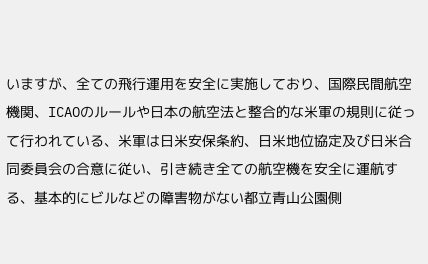いますが、全ての飛行運用を安全に実施しており、国際民間航空機関、ICAOのルールや日本の航空法と整合的な米軍の規則に従って行われている、米軍は日米安保条約、日米地位協定及び日米合同委員会の合意に従い、引き続き全ての航空機を安全に運航する、基本的にビルなどの障害物がない都立青山公園側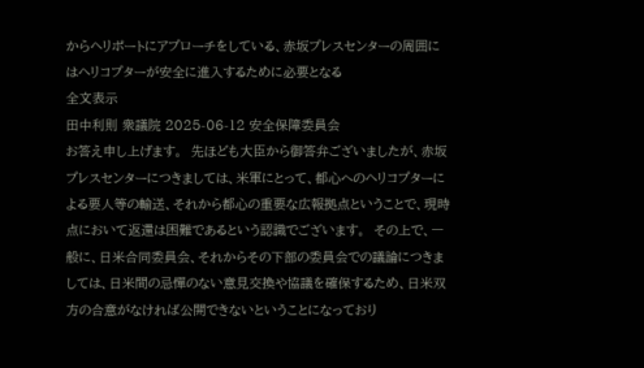からヘリポートにアプローチをしている、赤坂プレスセンターの周囲にはヘリコプターが安全に進入するために必要となる
全文表示
田中利則 衆議院 2025-06-12 安全保障委員会
お答え申し上げます。  先ほども大臣から御答弁ございましたが、赤坂プレスセンターにつきましては、米軍にとって、都心へのヘリコプターによる要人等の輸送、それから都心の重要な広報拠点ということで、現時点において返還は困難であるという認識でございます。  その上で、一般に、日米合同委員会、それからその下部の委員会での議論につきましては、日米間の忌憚のない意見交換や協議を確保するため、日米双方の合意がなければ公開できないということになっており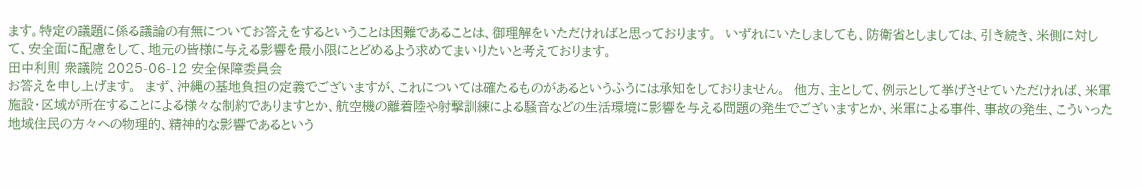ます。特定の議題に係る議論の有無についてお答えをするということは困難であることは、御理解をいただければと思っております。  いずれにいたしましても、防衛省としましては、引き続き、米側に対して、安全面に配慮をして、地元の皆様に与える影響を最小限にとどめるよう求めてまいりたいと考えております。
田中利則 衆議院 2025-06-12 安全保障委員会
お答えを申し上げます。  まず、沖縄の基地負担の定義でございますが、これについては確たるものがあるというふうには承知をしておりません。  他方、主として、例示として挙げさせていただければ、米軍施設・区域が所在することによる様々な制約でありますとか、航空機の離着陸や射撃訓練による騒音などの生活環境に影響を与える問題の発生でございますとか、米軍による事件、事故の発生、こういった地域住民の方々への物理的、精神的な影響であるという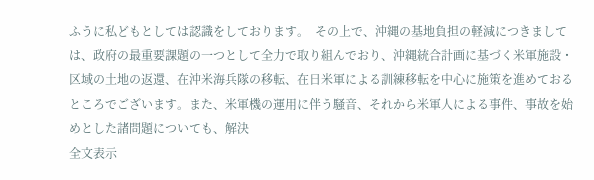ふうに私どもとしては認識をしております。  その上で、沖縄の基地負担の軽減につきましては、政府の最重要課題の一つとして全力で取り組んでおり、沖縄統合計画に基づく米軍施設・区域の土地の返還、在沖米海兵隊の移転、在日米軍による訓練移転を中心に施策を進めておるところでございます。また、米軍機の運用に伴う騒音、それから米軍人による事件、事故を始めとした諸問題についても、解決
全文表示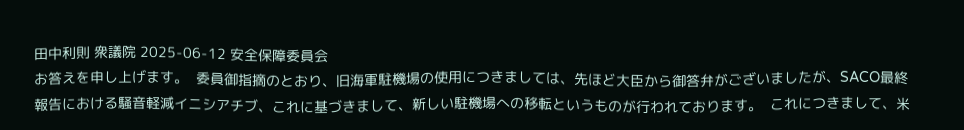田中利則 衆議院 2025-06-12 安全保障委員会
お答えを申し上げます。  委員御指摘のとおり、旧海軍駐機場の使用につきましては、先ほど大臣から御答弁がございましたが、SACO最終報告における騒音軽減イニシアチブ、これに基づきまして、新しい駐機場への移転というものが行われております。  これにつきまして、米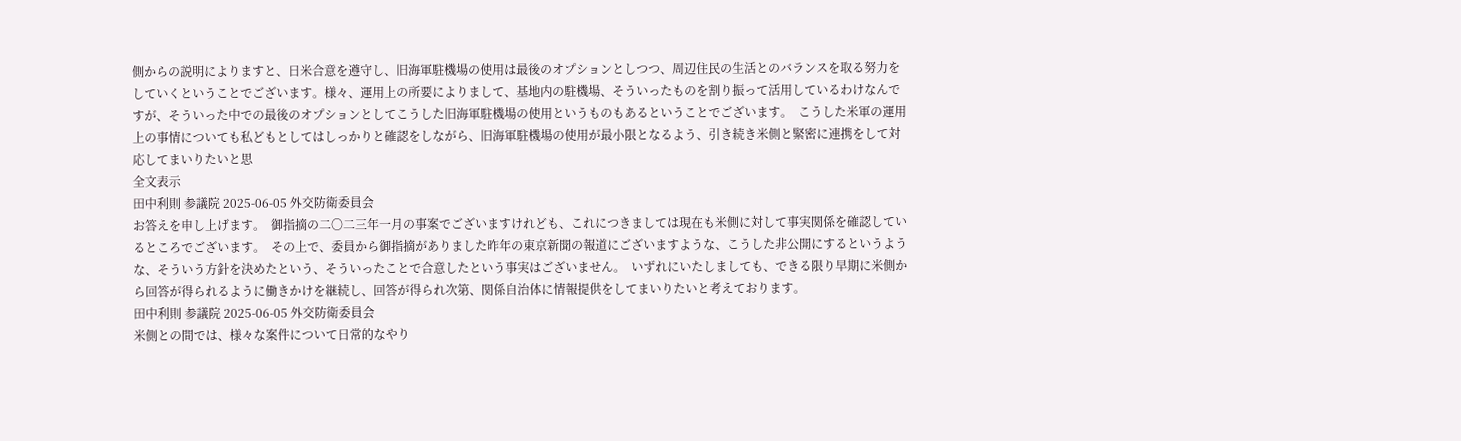側からの説明によりますと、日米合意を遵守し、旧海軍駐機場の使用は最後のオプションとしつつ、周辺住民の生活とのバランスを取る努力をしていくということでございます。様々、運用上の所要によりまして、基地内の駐機場、そういったものを割り振って活用しているわけなんですが、そういった中での最後のオプションとしてこうした旧海軍駐機場の使用というものもあるということでございます。  こうした米軍の運用上の事情についても私どもとしてはしっかりと確認をしながら、旧海軍駐機場の使用が最小限となるよう、引き続き米側と緊密に連携をして対応してまいりたいと思
全文表示
田中利則 参議院 2025-06-05 外交防衛委員会
お答えを申し上げます。  御指摘の二〇二三年一月の事案でございますけれども、これにつきましては現在も米側に対して事実関係を確認しているところでございます。  その上で、委員から御指摘がありました昨年の東京新聞の報道にございますような、こうした非公開にするというような、そういう方針を決めたという、そういったことで合意したという事実はございません。  いずれにいたしましても、できる限り早期に米側から回答が得られるように働きかけを継続し、回答が得られ次第、関係自治体に情報提供をしてまいりたいと考えております。
田中利則 参議院 2025-06-05 外交防衛委員会
米側との間では、様々な案件について日常的なやり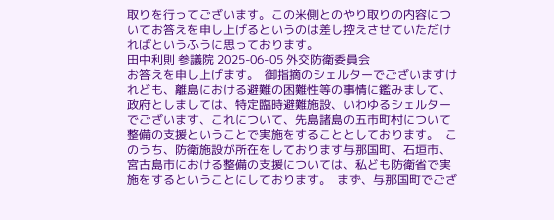取りを行ってございます。この米側とのやり取りの内容についてお答えを申し上げるというのは差し控えさせていただければというふうに思っております。
田中利則 参議院 2025-06-05 外交防衛委員会
お答えを申し上げます。  御指摘のシェルターでございますけれども、離島における避難の困難性等の事情に鑑みまして、政府としましては、特定臨時避難施設、いわゆるシェルターでございます、これについて、先島諸島の五市町村について整備の支援ということで実施をすることとしております。  このうち、防衛施設が所在をしております与那国町、石垣市、宮古島市における整備の支援については、私ども防衛省で実施をするということにしております。  まず、与那国町でござ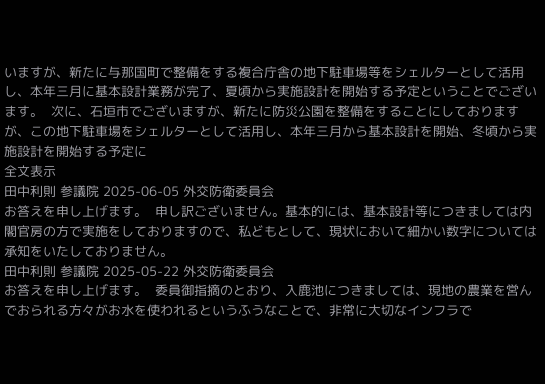いますが、新たに与那国町で整備をする複合庁舎の地下駐車場等をシェルターとして活用し、本年三月に基本設計業務が完了、夏頃から実施設計を開始する予定ということでございます。  次に、石垣市でございますが、新たに防災公園を整備をすることにしておりますが、この地下駐車場をシェルターとして活用し、本年三月から基本設計を開始、冬頃から実施設計を開始する予定に
全文表示
田中利則 参議院 2025-06-05 外交防衛委員会
お答えを申し上げます。  申し訳ございません。基本的には、基本設計等につきましては内閣官房の方で実施をしておりますので、私どもとして、現状において細かい数字については承知をいたしておりません。
田中利則 参議院 2025-05-22 外交防衛委員会
お答えを申し上げます。  委員御指摘のとおり、入鹿池につきましては、現地の農業を営んでおられる方々がお水を使われるというふうなことで、非常に大切なインフラで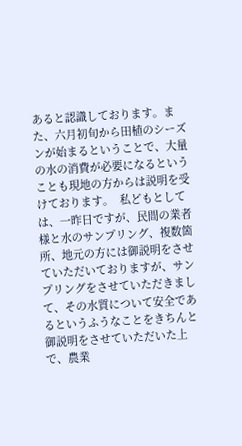あると認識しております。また、六月初旬から田植のシーズンが始まるということで、大量の水の消費が必要になるということも現地の方からは説明を受けております。  私どもとしては、一昨日ですが、民間の業者様と水のサンプリング、複数箇所、地元の方には御説明をさせていただいておりますが、サンプリングをさせていただきまして、その水質について安全であるというふうなことをきちんと御説明をさせていただいた上で、農業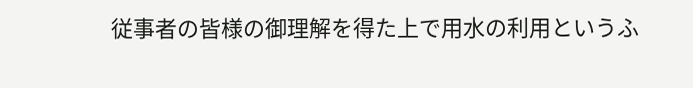従事者の皆様の御理解を得た上で用水の利用というふ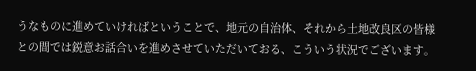うなものに進めていければということで、地元の自治体、それから土地改良区の皆様との間では鋭意お話合いを進めさせていただいておる、こういう状況でございます。